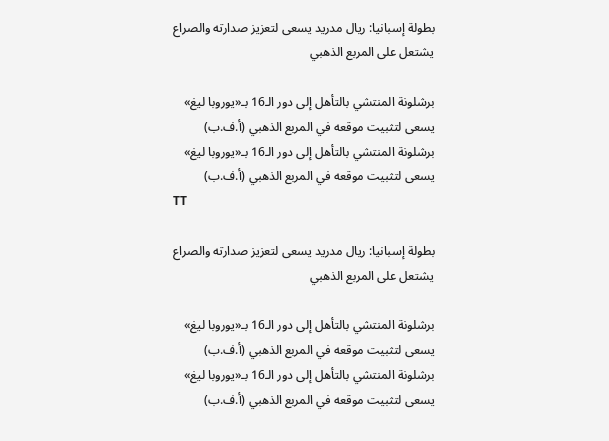بطولة إسبانيا: ريال مدريد يسعى لتعزيز صدارته والصراع يشتعل على المربع الذهبي

برشلونة المنتشي بالتأهل إلى دور الـ16 بـ«يوروبا ليغ» يسعى لتثبيت موقعه في المربع الذهبي (أ.ف.ب)
برشلونة المنتشي بالتأهل إلى دور الـ16 بـ«يوروبا ليغ» يسعى لتثبيت موقعه في المربع الذهبي (أ.ف.ب)
TT

بطولة إسبانيا: ريال مدريد يسعى لتعزيز صدارته والصراع يشتعل على المربع الذهبي

برشلونة المنتشي بالتأهل إلى دور الـ16 بـ«يوروبا ليغ» يسعى لتثبيت موقعه في المربع الذهبي (أ.ف.ب)
برشلونة المنتشي بالتأهل إلى دور الـ16 بـ«يوروبا ليغ» يسعى لتثبيت موقعه في المربع الذهبي (أ.ف.ب)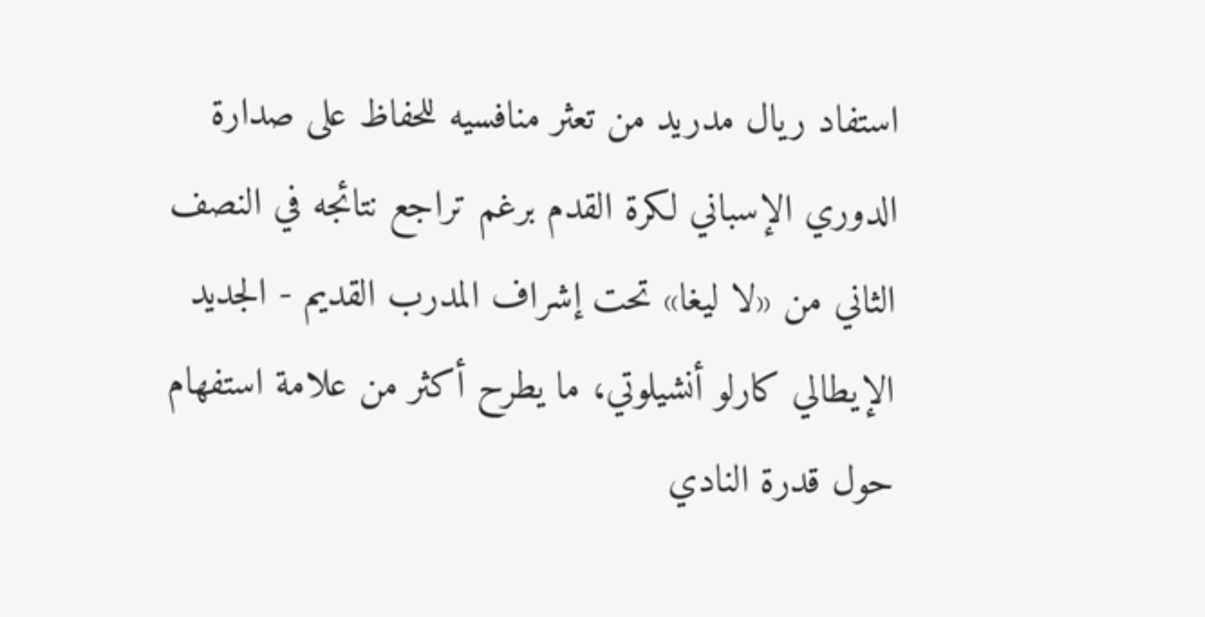استفاد ريال مدريد من تعثر منافسيه للحفاظ على صدارة الدوري الإسباني لكرة القدم برغم تراجع نتائجه في النصف الثاني من «لا ليغا» تحت إشراف المدرب القديم - الجديد الإيطالي كارلو أنشيلوتي، ما يطرح أكثر من علامة استفهام حول قدرة النادي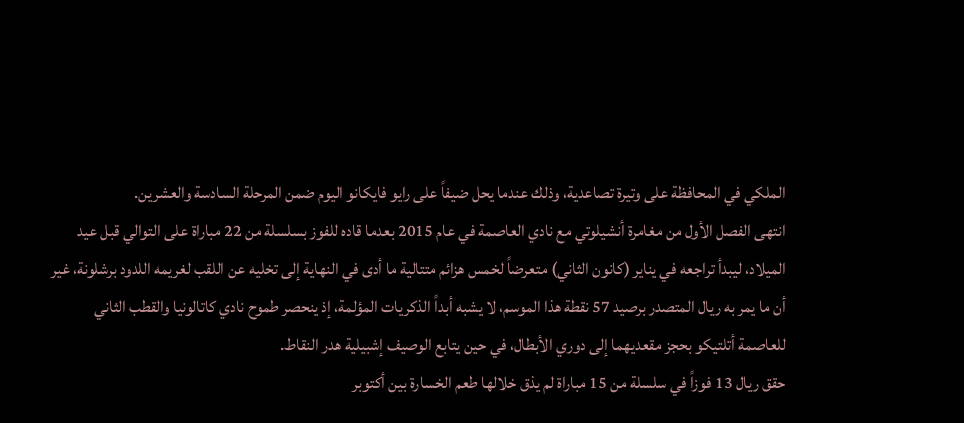الملكي في المحافظة على وتيرة تصاعدية، وذلك عندما يحل ضيفاً على رايو فايكانو اليوم ضمن المرحلة السادسة والعشرين.
انتهى الفصل الأول من مغامرة أنشيلوتي مع نادي العاصمة في عام 2015 بعدما قاده للفوز بسلسلة من 22 مباراة على التوالي قبل عيد الميلاد، ليبدأ تراجعه في يناير (كانون الثاني) متعرضاً لخمس هزائم متتالية ما أدى في النهاية إلى تخليه عن اللقب لغريمه اللدود برشلونة، غير أن ما يمر به ريال المتصدر برصيد 57 نقطة هذا الموسم، لا يشبه أبداً الذكريات المؤلمة، إذ ينحصر طموح نادي كاتالونيا والقطب الثاني للعاصمة أتلتيكو بحجز مقعديهما إلى دوري الأبطال، في حين يتابع الوصيف إشبيلية هدر النقاط.
حقق ريال 13 فوزاً في سلسلة من 15 مباراة لم يذق خلالها طعم الخسارة بين أكتوبر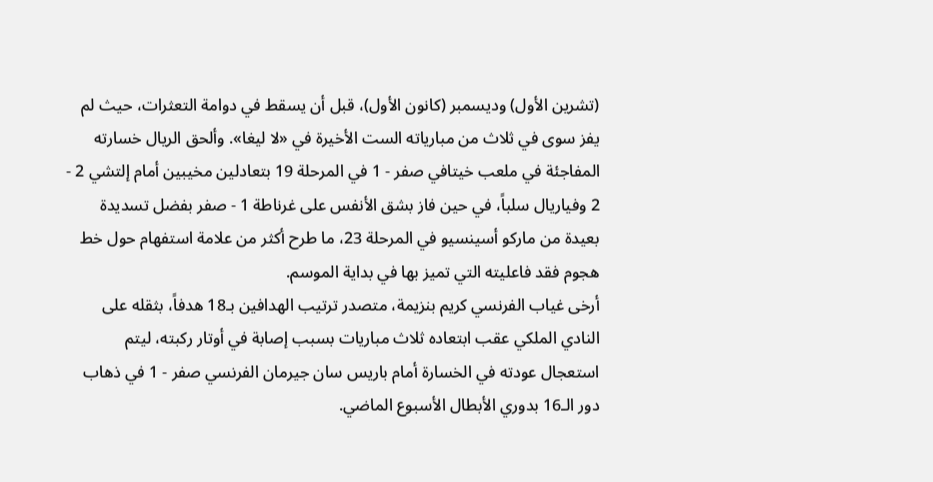(تشرين الأول) وديسمبر (كانون الأول)، قبل أن يسقط في دوامة التعثرات، حيث لم يفز سوى في ثلاث من مبارياته الست الأخيرة في «لا ليغا». وألحق الريال خسارته المفاجئة في ملعب خيتافي صفر - 1 في المرحلة 19 بتعادلين مخيبين أمام إلتشي 2 - 2 وفياريال سلباً، في حين فاز بشق الأنفس على غرناطة 1 - صفر بفضل تسديدة بعيدة من ماركو أسينسيو في المرحلة 23، ما طرح أكثر من علامة استفهام حول خط هجوم فقد فاعليته التي تميز بها في بداية الموسم.
أرخى غياب الفرنسي كريم بنزيمة، متصدر ترتيب الهدافين بـ18 هدفاً، بثقله على النادي الملكي عقب ابتعاده ثلاث مباريات بسبب إصابة في أوتار ركبته، ليتم استعجال عودته في الخسارة أمام باريس سان جيرمان الفرنسي صفر - 1 في ذهاب دور الـ16 بدوري الأبطال الأسبوع الماضي.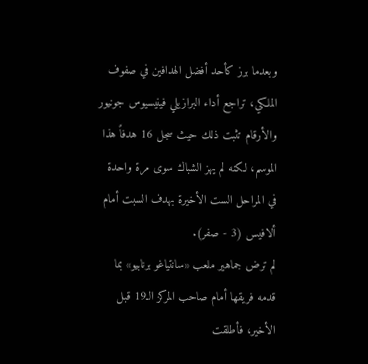وبعدما برز كأحد أفضل الهدافين في صفوف الملكي، تراجع أداء البرازيلي فينيسيوس جونيور والأرقام تثبت ذلك حيث سجل 16 هدفاً هذا الموسم، لكنه لم يهز الشباك سوى مرة واحدة في المراحل الست الأخيرة بهدف السبت أمام ألافيس (3 - صفر).
لم ترض جماهير ملعب «سانتياغو برنابيو» بما قدمه فريقها أمام صاحب المركز الـ19 قبل الأخير، فأطلقت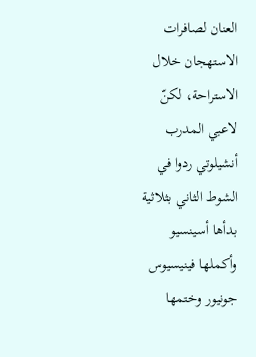العنان لصافرات الاستهجان خلال الاستراحة، لكنّ لاعبي المدرب أنشيلوتي ردوا في الشوط الثاني بثلاثية بدأها أسينسيو وأكملها فينيسيوس جونيور وختمها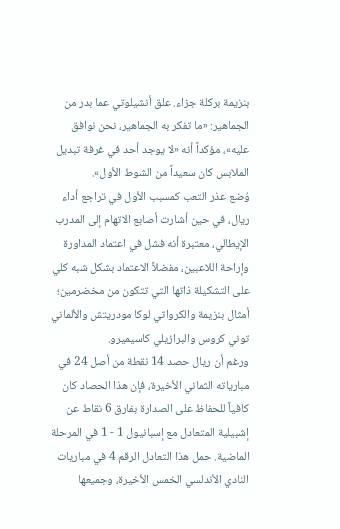بنزيمة بركلة جزاء. علق أنشيلوتي عما بدر من الجماهير: «ما تفكر به الجماهير، نحن نوافق عليه»، مؤكداً أنه «لا يوجد أحد في غرفة تبديل الملابس كان سعيداً من الشوط الأول».
وُضع عذر التعب كمسبب الأول في تراجع أداء ريال، في حين أشارت أصابع الاتهام إلى المدرب الإيطالي، معتبرة أنه فشل في اعتماد المداورة وإراحة اللاعبين، مفضلاً الاعتماد بشكل شبه كلي على التشكيلة ذاتها التي تتكون من مخضرمين؛ أمثال بنزيمة والكرواتي لوكا مودريتش والألماني توني كروس والبرازيلي كاسيميرو.
ورغم أن ريال حصد 14 نقطة من أصل 24 في مبارياته الثماني الأخيرة، فإن هذا الحصاد كان كافياً للحفاظ على الصدارة بفارق 6 نقاط عن إشبيلية المتعادل مع إسبانيول 1 - 1 في المرحلة الماضية. حمل هذا التعادل الرقم 4 في مباريات النادي الأندلسي الخمس الأخيرة، وجميعها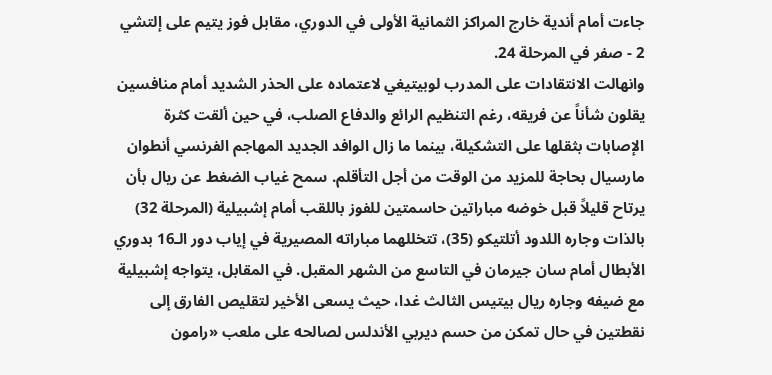جاءت أمام أندية خارج المراكز الثمانية الأولى في الدوري، مقابل فوز يتيم على إلتشي 2 - صفر في المرحلة 24.
وانهالت الانتقادات على المدرب لوبيتيغي لاعتماده على الحذر الشديد أمام منافسين يقلون شأناً عن فريقه، رغم التنظيم الرائع والدفاع الصلب، في حين ألقت كثرة الإصابات بثقلها على التشكيلة، بينما ما زال الوافد الجديد المهاجم الفرنسي أنطوان مارسيال بحاجة للمزيد من الوقت من أجل التأقلم. سمح غياب الضغط عن ريال بأن يرتاح قليلاً قبل خوضه مباراتين حاسمتين للفوز باللقب أمام إشبيلية (المرحلة 32) بالذات وجاره اللدود أتلتيكو (35)، تتخللهما مباراته المصيرية في إياب دور الـ16 بدوري الأبطال أمام سان جيرمان في التاسع من الشهر المقبل. في المقابل، يتواجه إشبيلية مع ضيفه وجاره ريال بيتيس الثالث غدا، حيث يسعى الأخير لتقليص الفارق إلى نقطتين في حال تمكن من حسم ديربي الأندلس لصالحه على ملعب «رامون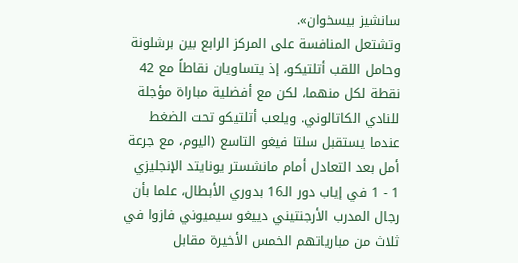سانشيز بيسخوان».
وتشتعل المنافسة على المركز الرابع بين برشلونة وحامل اللقب أتلتيكو، إذ يتساويان نقاطاً مع 42 نقطة لكل منهما، لكن مع أفضلية مباراة مؤجلة للنادي الكاتالوني. ويلعب أتلتيكو تحت الضغط عندما يستقبل سلتا فيغو التاسع (اليوم، مع جرعة أمل بعد التعادل أمام مانشستر يونايتد الإنجليزي 1 - 1 في إياب دور الـ16 بدوري الأبطال، علما بأن رجال المدرب الأرجنتيني دييغو سيميوني فازوا في ثلاث من مبارياتهم الخمس الأخيرة مقابل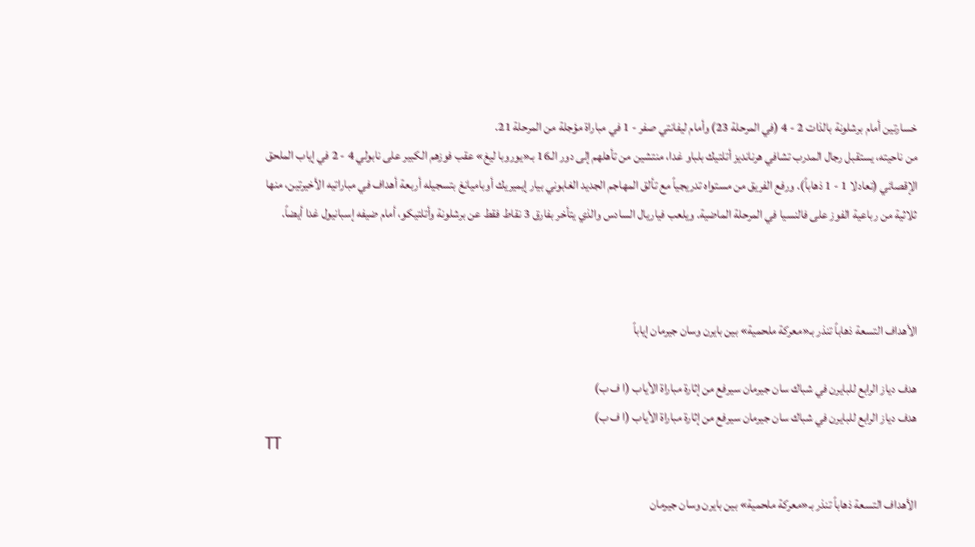خسارتين أمام برشلونة بالذات 2 - 4 (في المرحلة 23) وأمام ليفانتي صفر - 1 في مباراة مؤجلة من المرحلة 21.
من ناحيته، يستقبل رجال المدرب تشافي هرنانديز أتلتيك بلباو غدا، منتشين من تأهلهم إلى دور الـ16 بـ«يوروبا ليغ» عقب فوزهم الكبير على نابولي 4 - 2 في إياب الملحق الإقصائي (تعادلا 1 - 1 ذهاباً). ورفع الفريق من مستواه تدريجياً مع تألق المهاجم الجديد الغابوني بيار إيميريك أوباميانغ بتسجيله أربعة أهداف في مباراتيه الأخيرتين، منها ثلاثية من رباعية الفوز على فالنسيا في المرحلة الماضية. ويلعب فياريال السادس والذي يتأخر بفارق 3 نقاط فقط عن برشلونة وأتلتيكو، أمام ضيفه إسبانيول غدا أيضاً.



الأهداف التسعة ذهاباً تنذر بـ«معركة ملحمية» بين بايرن وسان جيرمان إياباً

هدف دياز الرابع للبايرن في شباك سان جيرمان سيرفع من إثارة مباراة الأياب (ا ف ب)
هدف دياز الرابع للبايرن في شباك سان جيرمان سيرفع من إثارة مباراة الأياب (ا ف ب)
TT

الأهداف التسعة ذهاباً تنذر بـ«معركة ملحمية» بين بايرن وسان جيرمان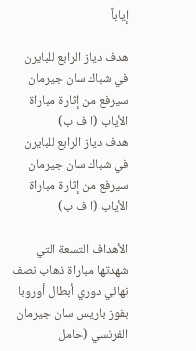إياباً

هدف دياز الرابع للبايرن في شباك سان جيرمان سيرفع من إثارة مباراة الأياب (ا ف ب)
هدف دياز الرابع للبايرن في شباك سان جيرمان سيرفع من إثارة مباراة الأياب (ا ف ب)

الأهداف التسعة التي شهدتها مباراة ذهاب نصف نهائي دوري أبطال أوروبا بفوز باريس سان جيرمان الفرنسي (حامل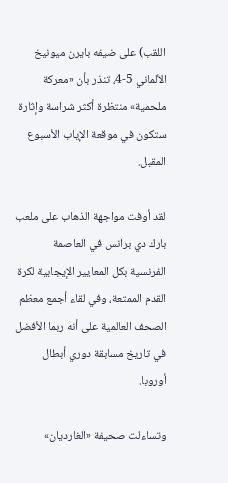اللقب) على ضيفه بايرن ميونيخ الألماني 5-4، تنذر بأن «معركة ملحمية» منتظرة أكثر شراسة وإثارة ستكون في موقعة الإياب الأسبوع المقبل.

لقد أوفت مواجهة الذهاب على ملعب بارك دي برانس في العاصمة الفرنسية بكل المعايير الإيجابية لكرة القدم الممتعة، وفي لقاء أجمع معظم الصحف العالمية على أنه ربما الأفضل في تاريخ مسابقة دوري أبطال أوروبا.

وتساءلت صحيفة «الغارديان»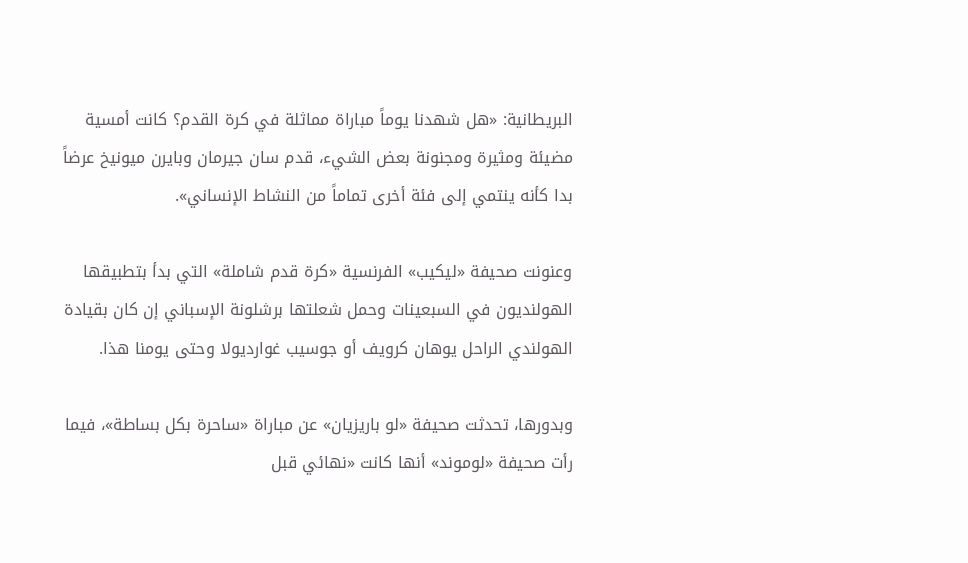البريطانية: «هل شهدنا يوماً مباراة مماثلة في كرة القدم؟ كانت أمسية مضيئة ومثيرة ومجنونة بعض الشيء، قدم سان جيرمان وبايرن ميونيخ عرضاً بدا كأنه ينتمي إلى فئة أخرى تماماً من النشاط الإنساني».

وعنونت صحيفة «ليكيب» الفرنسية «كرة قدم شاملة» التي بدأ بتطبيقها الهولنديون في السبعينات وحمل شعلتها برشلونة الإسباني إن كان بقيادة الهولندي الراحل يوهان كرويف أو جوسيب غوارديولا وحتى يومنا هذا.

وبدورها، تحدثت صحيفة «لو باريزيان» عن مباراة «ساحرة بكل بساطة»، فيما رأت صحيفة «لوموند» أنها كانت «نهائي قبل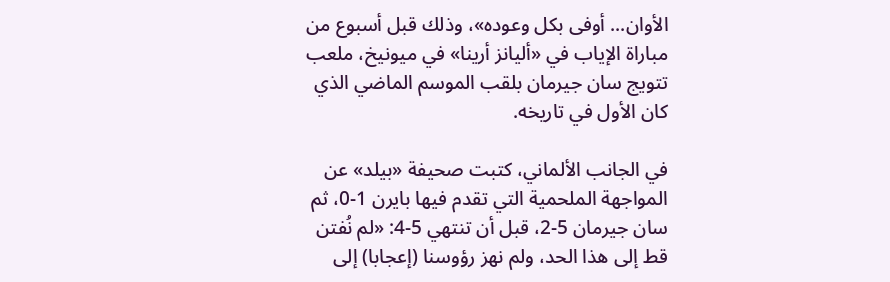الأوان... أوفى بكل وعوده»، وذلك قبل أسبوع من مباراة الإياب في «أليانز أرينا» في ميونيخ، ملعب تتويج سان جيرمان بلقب الموسم الماضي الذي كان الأول في تاريخه.

في الجانب الألماني، كتبت صحيفة «بيلد» عن المواجهة الملحمية التي تقدم فيها بايرن 1-0، ثم سان جيرمان 5-2، قبل أن تنتهي 5-4: «لم نُفتن قط إلى هذا الحد، ولم نهز رؤوسنا (إعجابا) إلى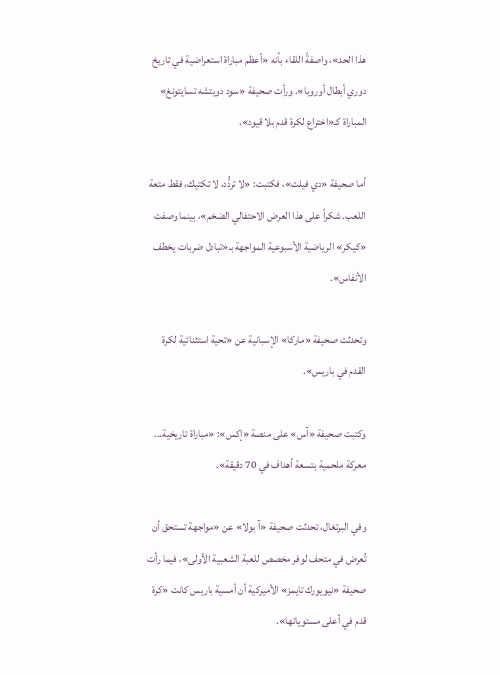هذا الحد»، واصفةً اللقاء بأنه «أعظم مباراة استعراضية في تاريخ دوري أبطال أوروبا». ورأت صحيفة «سود دويتشه تسايتونغ» المباراة كـ«اختراع لكرة قدم بلا قيود».

أما صحيفة «دي فيلت»، فكتبت: «لا تردُّد، لا تكتيك، فقط متعة اللعب. شكراً على هذا العرض الاحتفالي الضخم»، بينما وصفت «كيكر» الرياضية الأسبوعية المواجهة بـ«تبادل ضربات يخطف الأنفاس».

وتحدثت صحيفة «ماركا» الإسبانية عن «تحية استثنائية لكرة القدم في باريس».

وكتبت صحيفة «آس» على منصة «إكس»: «مباراة تاريخية... معركة ملحمية بتسعة أهداف في 70 دقيقة».

وفي البرتغال، تحدثت صحيفة «آ بولا» عن «مواجهة تستحق أن تُعرض في متحف لوفر مخصص للعبة الشعبية الأولى»، فيما رأت صحيفة «نيويورك تايمز» الأميركية أن أمسية باريس كانت «كرة قدم في أعلى مستوياتها».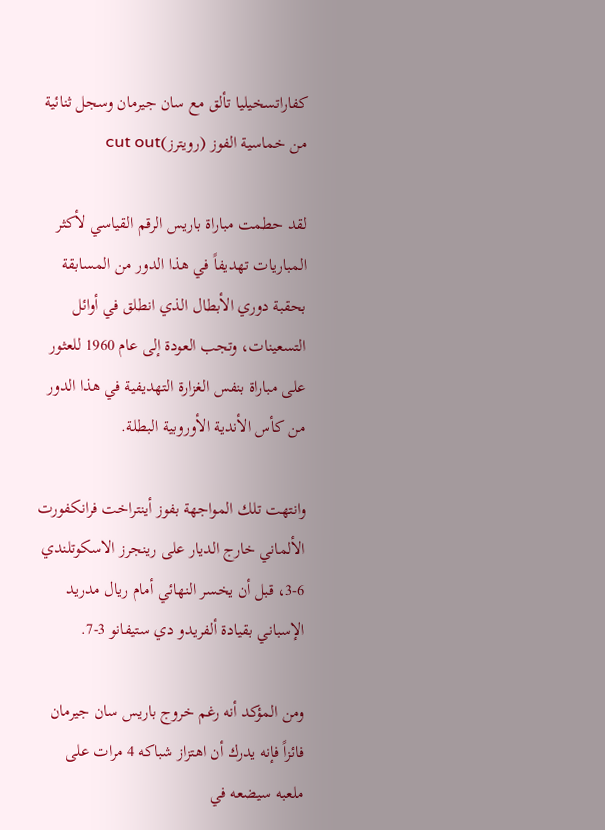كفاراتسخيليا تألق مع سان جيرمان وسجل ثنائية من خماسية الفوز (رويترز)cut out

لقد حطمت مباراة باريس الرقم القياسي لأكثر المباريات تهديفاً في هذا الدور من المسابقة بحقبة دوري الأبطال الذي انطلق في أوائل التسعينات، وتجب العودة إلى عام 1960 للعثور على مباراة بنفس الغزارة التهديفية في هذا الدور من كأس الأندية الأوروبية البطلة.

وانتهت تلك المواجهة بفوز أينتراخت فرانكفورت الألماني خارج الديار على رينجرز الاسكوتلندي 6-3، قبل أن يخسر النهائي أمام ريال مدريد الإسباني بقيادة ألفريدو دي ستيفانو 3-7.

ومن المؤكد أنه رغم خروج باريس سان جيرمان فائزاً فإنه يدرك أن اهتزاز شباكه 4 مرات على ملعبه سيضعه في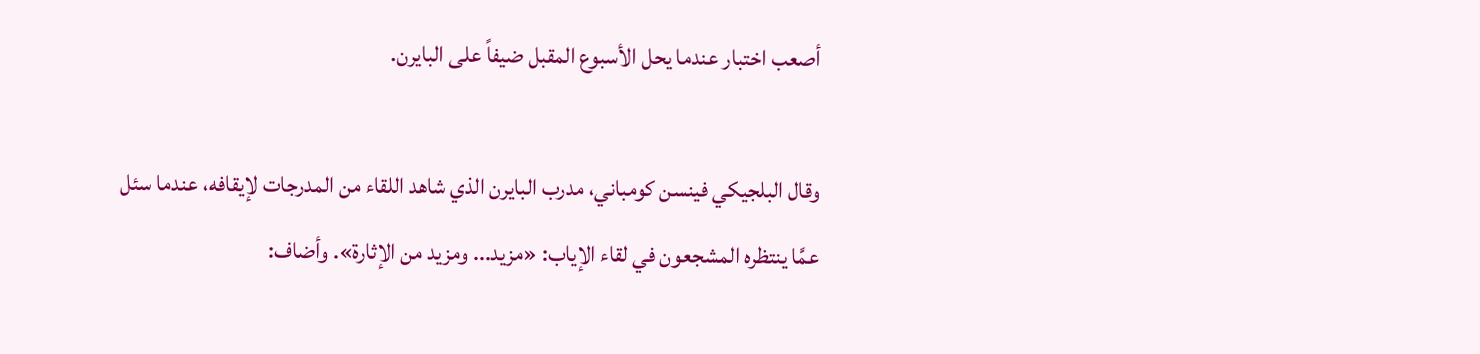أصعب اختبار عندما يحل الأسبوع المقبل ضيفاً على البايرن.

وقال البلجيكي فينسن كومباني، مدرب البايرن الذي شاهد اللقاء من المدرجات لإيقافه، عندما سئل عمَّا ينتظره المشجعون في لقاء الإياب: «مزيد... ومزيد من الإثارة». وأضاف: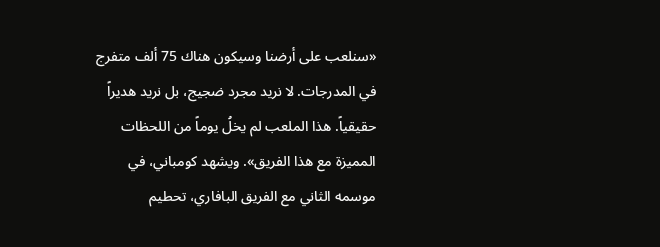«سنلعب على أرضنا وسيكون هناك 75 ألف متفرج في المدرجات. لا نريد مجرد ضجيج، بل نريد هديراً حقيقياً. هذا الملعب لم يخلُ يوماً من اللحظات المميزة مع هذا الفريق». ويشهد كومباني، في موسمه الثاني مع الفريق البافاري، تحطيم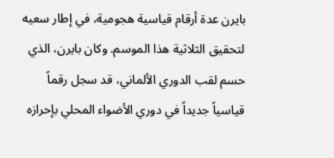بايرن عدة أرقام قياسية هجومية، في إطار سعيه لتحقيق الثلاثية هذا الموسم. وكان بايرن، الذي حسم لقب الدوري الألماني، قد سجل رقماً قياسياً جديداً في دوري الأضواء المحلي بإحرازه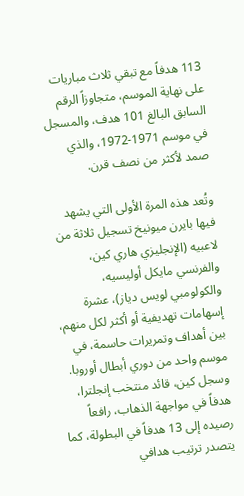113 هدفاً مع تبقي ثلاث مباريات على نهاية الموسم، متجاوزاً الرقم السابق البالغ 101 هدف، والمسجل في موسم 1971-1972، والذي صمد لأكثر من نصف قرن.

وتُعد هذه المرة الأولى التي يشهد فيها بايرن ميونيخ تسجيل ثلاثة من لاعبيه (الإنجليزي هاري كين، والفرنسي مايكل أوليسيه، والكولومبي لويس دياز)، عشرة إسهامات تهديفية أو أكثر لكل منهم، بين أهداف وتمريرات حاسمة، في موسم واحد من دوري أبطال أوروبا. وسجل كين، قائد منتخب إنجلترا، هدفاً في مواجهة الذهاب، رافعاً رصيده إلى 13 هدفاً في البطولة، كما يتصدر ترتيب هدافي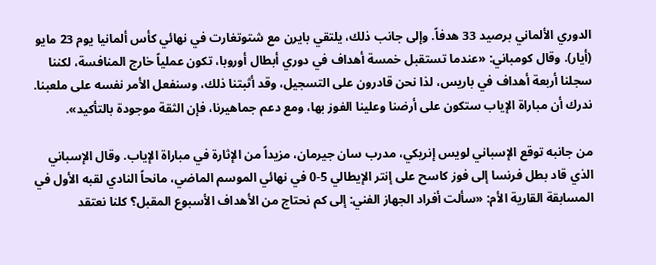الدوري الألماني برصيد 33 هدفاً. وإلى جانب ذلك، يلتقي بايرن مع شتوتغارت في نهائي كأس ألمانيا يوم 23 مايو (أيار). وقال كومباني: «عندما تستقبل خمسة أهداف في دوري أبطال أوروبا، تكون عملياً خارج المنافسة، لكننا سجلنا أربعة أهداف في باريس، لذا نحن قادرون على التسجيل، وقد أثبتنا ذلك، وسنفعل الأمر نفسه على ملعبنا. ندرك أن مباراة الإياب ستكون على أرضنا وعلينا الفوز بها، ومع دعم جماهيرنا، فإن الثقة موجودة بالتأكيد».

من جانبه توقع الإسباني لويس إنريكي، مدرب سان جيرمان، مزيداً من الإثارة في مباراة الإياب. وقال الإسباني الذي قاد بطل فرنسا إلى فوز كاسح على إنتر الإيطالي 5-0 في نهائي الموسم الماضي، مانحاً النادي لقبه الأول في المسابقة القارية الأم: «سألت أفراد الجهاز الفني: إلى كم نحتاج من الأهداف الأسبوع المقبل؟ كلنا نعتقد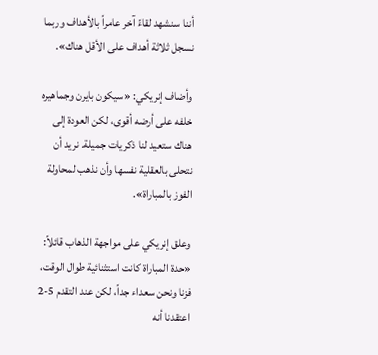أننا سنشهد لقاءً آخر عامراً بالأهداف وربما نسجل ثلاثة أهداف على الأقل هناك».

وأضاف إنريكي: «سيكون بايرن وجماهيره خلفه على أرضه أقوى، لكن العودة إلى هناك ستعيد لنا ذكريات جميلة. نريد أن نتحلى بالعقلية نفسها وأن نذهب لمحاولة الفوز بالمباراة».

وعلق إنريكي على مواجهة الذهاب قائلاً: «حدة المباراة كانت استثنائية طوال الوقت، فزنا ونحن سعداء جداً، لكن عند التقدم 5-2 اعتقدنا أنه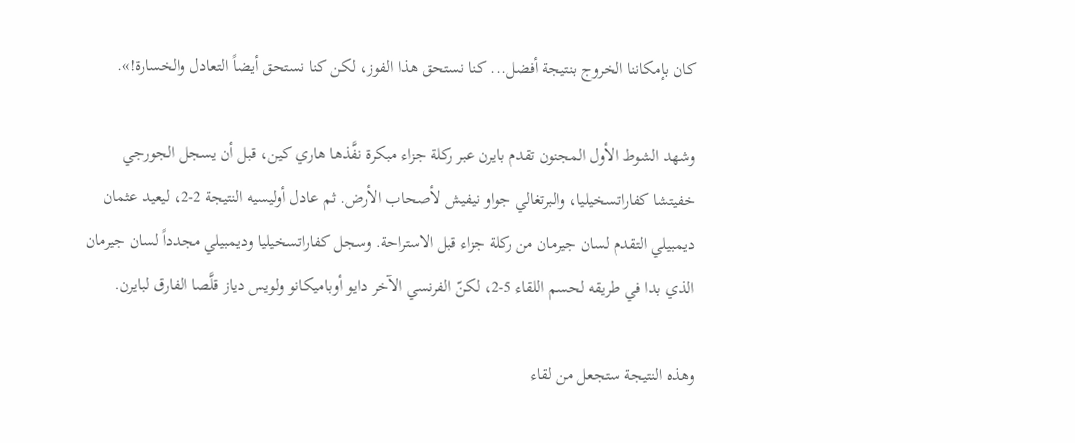كان بإمكاننا الخروج بنتيجة أفضل... كنا نستحق هذا الفوز، لكن كنا نستحق أيضاً التعادل والخسارة!».

وشهد الشوط الأول المجنون تقدم بايرن عبر ركلة جزاء مبكرة نفَّذها هاري كين، قبل أن يسجل الجورجي خفيتشا كفاراتسخيليا، والبرتغالي جواو نيفيش لأصحاب الأرض. ثم عادل أوليسيه النتيجة 2-2، ليعيد عثمان ديمبيلي التقدم لسان جيرمان من ركلة جزاء قبل الاستراحة. وسجل كفاراتسخيليا وديمبيلي مجدداً لسان جيرمان الذي بدا في طريقه لحسم اللقاء 5-2، لكنّ الفرنسي الآخر دايو أوباميكانو ولويس دياز قلَّصا الفارق لبايرن.

وهذه النتيجة ستجعل من لقاء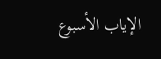الإياب الأسبوع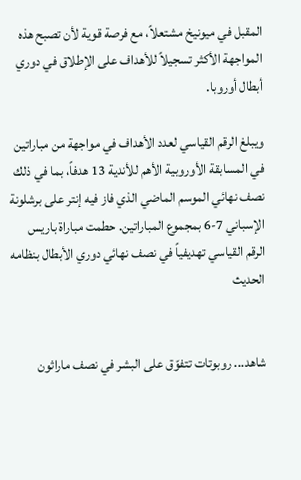المقبل في ميونيخ مشتعلاً، مع فرصة قوية لأن تصبح هذه المواجهة الأكثر تسجيلاً للأهداف على الإطلاق في دوري أبطال أوروبا.

ويبلغ الرقم القياسي لعدد الأهداف في مواجهة من مباراتين في المسابقة الأوروبية الأهم للأندية 13 هدفاً، بما في ذلك نصف نهائي الموسم الماضي الذي فاز فيه إنتر على برشلونة الإسباني 7-6 بمجموع المباراتين. حطمت مباراة باريس الرقم القياسي تهديفياً في نصف نهائي دوري الأبطال بنظامه الحديث


شاهد... روبوتات تتفوّق على البشر في نصف ماراثون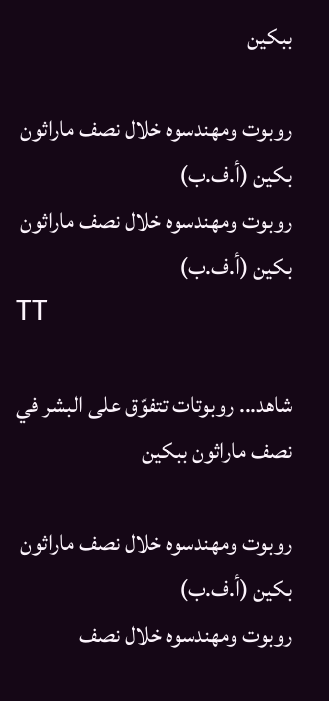ببكين

روبوت ومهندسوه خلال نصف ماراثون بكين (أ.ف.ب)
روبوت ومهندسوه خلال نصف ماراثون بكين (أ.ف.ب)
TT

شاهد... روبوتات تتفوّق على البشر في نصف ماراثون ببكين

روبوت ومهندسوه خلال نصف ماراثون بكين (أ.ف.ب)
روبوت ومهندسوه خلال نصف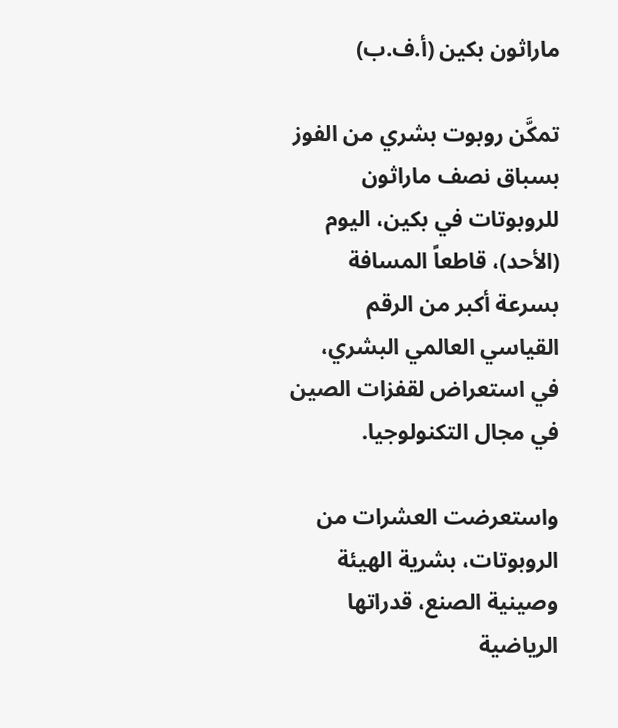ماراثون بكين (أ.ف.ب)

تمكَّن روبوت بشري من الفوز بسباق نصف ماراثون للروبوتات في بكين، اليوم (الأحد)، قاطعاً المسافة بسرعة أكبر من الرقم القياسي العالمي البشري، في استعراض لقفزات الصين في مجال التكنولوجيا.

واستعرضت العشرات ‌من الروبوتات، بشرية الهيئة وصينية الصنع، قدراتها الرياضية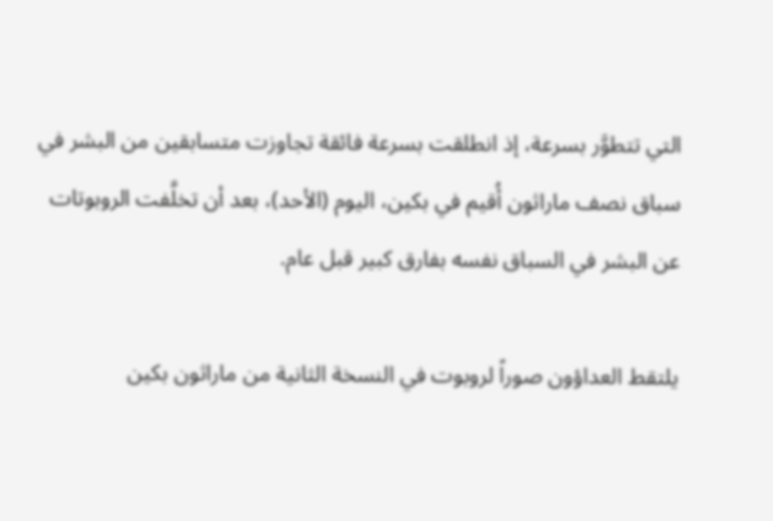التي تتطوَّر بسرعة، إذ انطلقت بسرعة فائقة تجاوزت متسابقين من البشر في سباق نصف ماراثون أُقيم في بكين، اليوم (الأحد)، بعد أن تخلَّفت الروبوتات عن البشر في السباق نفسه بفارق كبير قبل عام.

يلتقط العداؤون صوراً لروبوت في النسخة الثانية من ماراثون بكين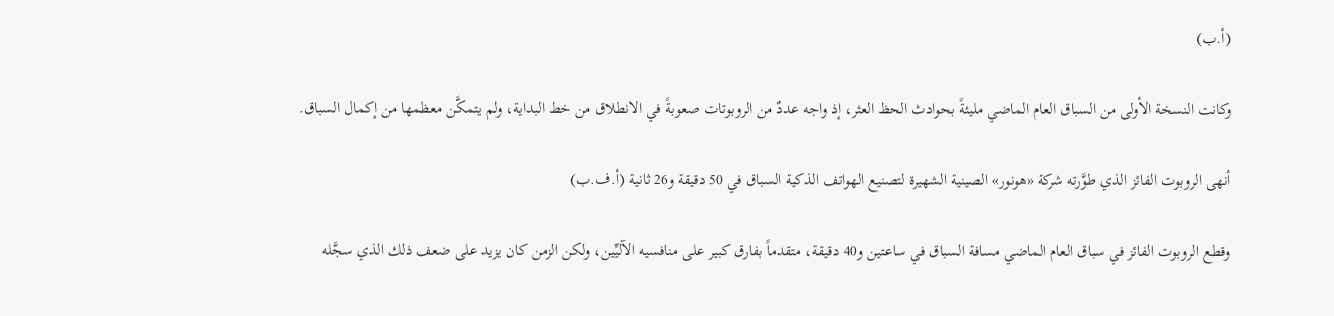(أ.ب)

وكانت النسخة الأولى من السباق العام الماضي مليئةً بحوادث الحظ العثر، إذ واجه عددٌ من الروبوتات صعوبةً في الانطلاق من خط البداية، ولم يتمكَّن معظمها ‌من إكمال ‌السباق.

أنهى الروبوت الفائز الذي طوَّرته شركة «هونور» الصينية الشهيرة لتصنيع الهواتف الذكية السباق في 50 دقيقة و26 ثانية (أ.ف.ب)

وقطع الروبوت الفائز في سباق ‌العام الماضي مسافة السباق في ساعتين و40 دقيقة، متقدماً بفارق كبير على منافسيه الآليِّين، ولكن الزمن كان يزيد على ضعف ذلك الذي سجَّله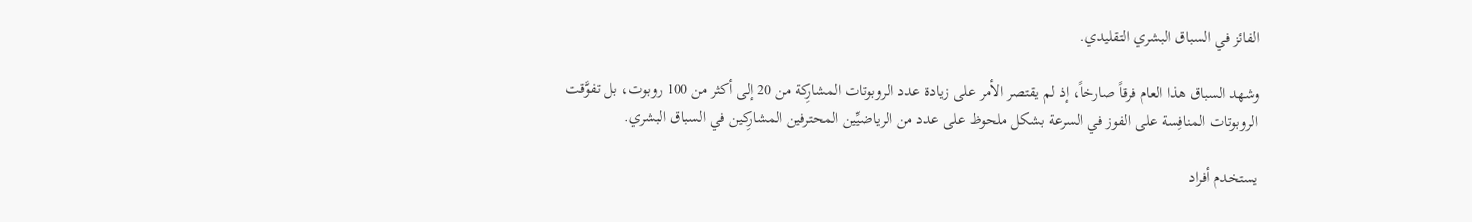الفائز في السباق البشري التقليدي.

وشهد السباق هذا العام فرقاً صارخاً، إذ لم يقتصر الأمر على زيادة عدد الروبوتات المشارِكة من 20 إلى أكثر من 100 روبوت، بل تفوَّقت الروبوتات ‌المنافِسة على الفوز ‌في السرعة بشكل ملحوظ على عدد من الرياضيِّين المحترفين المشارِكين ‌في السباق البشري.

يستخدم أفراد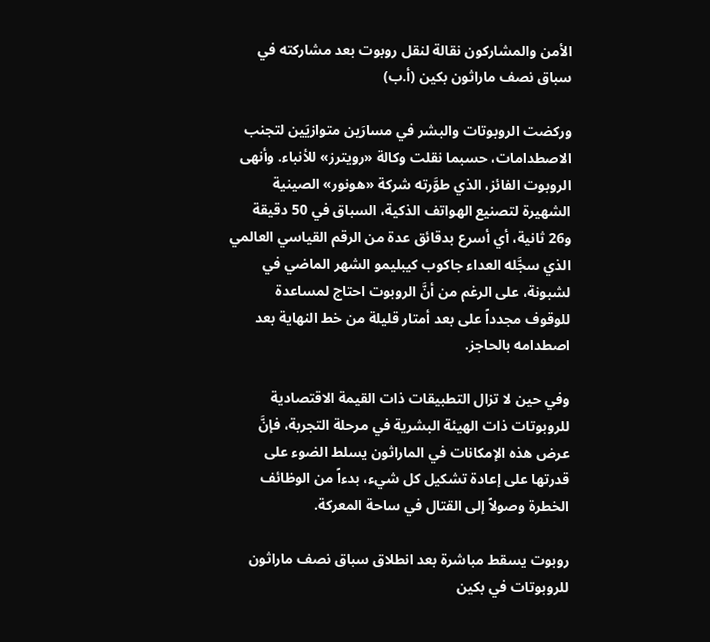الأمن والمشاركون نقالة لنقل روبوت بعد مشاركته في سباق نصف ماراثون بكين (أ.ب)

وركضت الروبوتات والبشر في مسارَين ‌متوازيَين لتجنب الاصطدامات، حسبما نقلت وكالة «رويترز» للأنباء. وأنهى الروبوت الفائز، الذي طوَّرته شركة «هونور» الصينية الشهيرة لتصنيع الهواتف الذكية، السباق في 50 دقيقة و26 ثانية، أي أسرع بدقائق عدة من الرقم ‌القياسي العالمي الذي سجَّله العداء جاكوب كيبليمو الشهر الماضي في لشبونة، على الرغم من أنَّ الروبوت احتاج لمساعدة للوقوف مجدداً على بعد أمتار قليلة من خط النهاية بعد اصطدامه بالحاجز.

وفي حين لا تزال التطبيقات ذات القيمة الاقتصادية للروبوتات ذات الهيئة البشرية في مرحلة التجربة، فإنَّ عرض هذه الإمكانات في الماراثون يسلط الضوء على قدرتها على إعادة تشكيل كل شيء، بدءاً من الوظائف الخطرة وصولاً إلى القتال في ساحة المعركة.

روبوت يسقط مباشرة بعد انطلاق سباق نصف ماراثون للروبوتات في بكين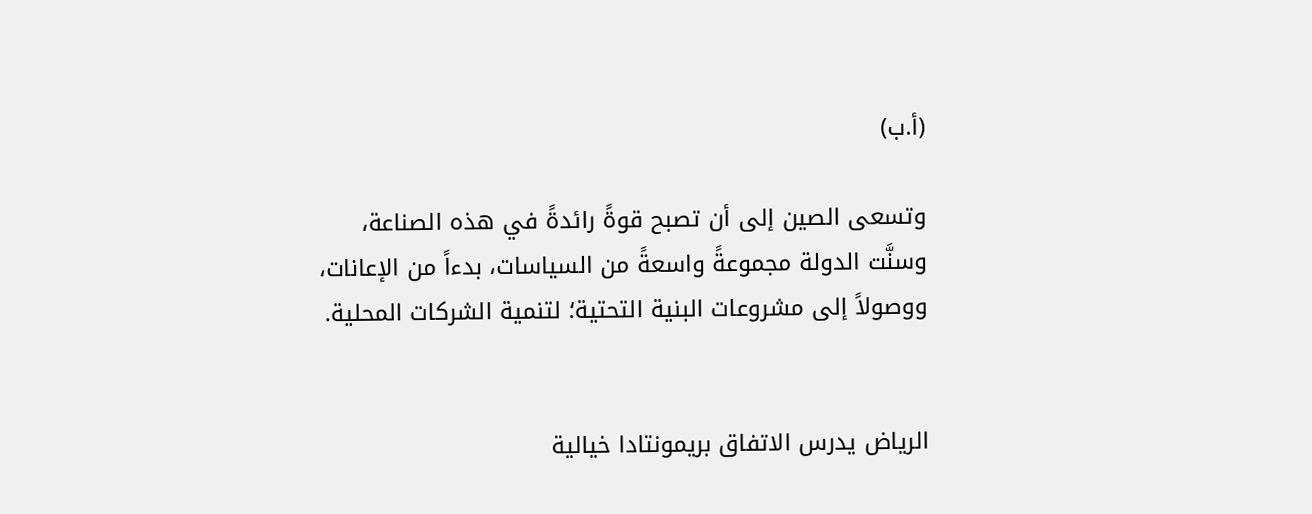(أ.ب)

وتسعى الصين إلى أن تصبح قوةً رائدةً في هذه الصناعة، وسنَّت الدولة مجموعةً واسعةً من السياسات، بدءاً من الإعانات، ووصولاً إلى مشروعات البنية التحتية؛ لتنمية الشركات المحلية.


الرياض يدرس الاتفاق بريمونتادا خيالية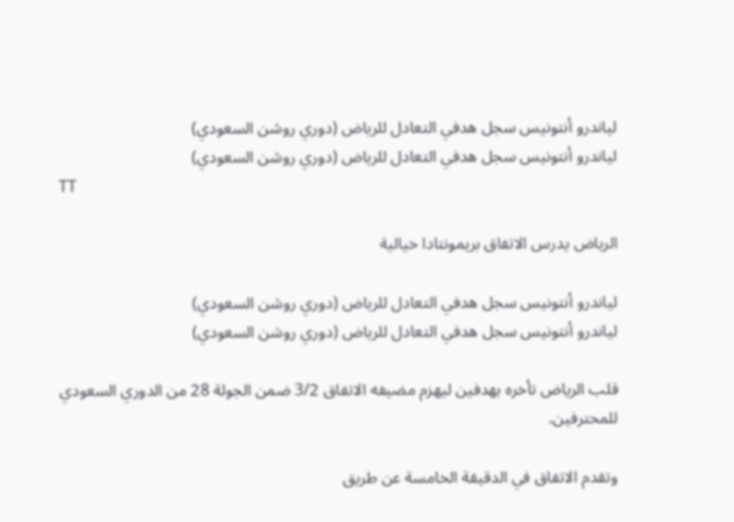لياندرو أنتونيس سجل هدفي التعادل للرياض (دوري روشن السعودي)
لياندرو أنتونيس سجل هدفي التعادل للرياض (دوري روشن السعودي)
TT

الرياض يدرس الاتفاق بريمونتادا خيالية

لياندرو أنتونيس سجل هدفي التعادل للرياض (دوري روشن السعودي)
لياندرو أنتونيس سجل هدفي التعادل للرياض (دوري روشن السعودي)

قلب الرياض تأخره بهدفين ليهزم مضيفه الاتفاق 3/2 ضمن الجولة 28 من الدوري السعودي للمحترفين.

وتقدم الاتفاق في الدقيقة الخامسة عن طريق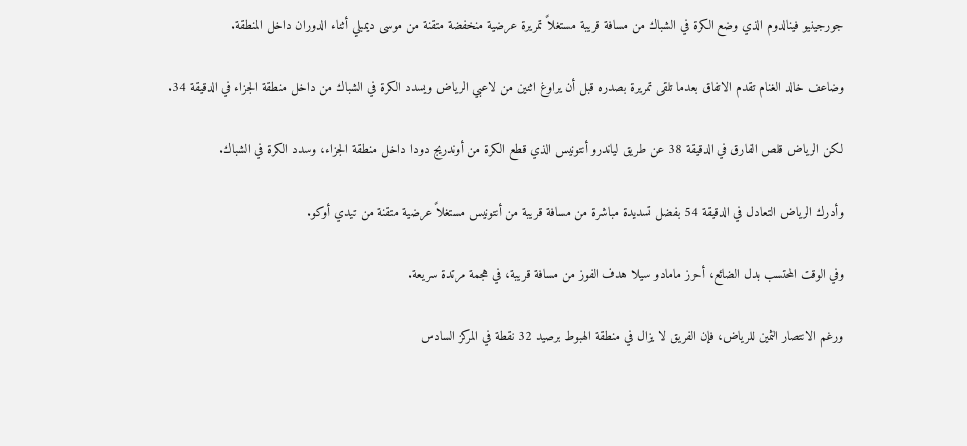جورجينيو فينالدوم الذي وضع الكرة في الشباك من مسافة قريبة مستغلاً تمريرة عرضية منخفضة متقنة من موسى ديمبلي أثناء الدوران داخل المنطقة.

وضاعف خالد الغنام تقدم الاتفاق بعدما تلقى تمريرة بصدره قبل أن يراوغ اثنين من لاعبي الرياض ويسدد الكرة في الشباك من داخل منطقة الجزاء في الدقيقة 34.

لكن الرياض قلص الفارق في الدقيقة 38 عن طريق لياندرو أنتونيس الذي قطع الكرة من أوندريج دودا داخل منطقة الجزاء، وسدد الكرة في الشباك.

وأدرك الرياض التعادل في الدقيقة 54 بفضل تسديدة مباشرة من مسافة قريبة من أنتونيس مستغلاً عرضية متقنة من تيدي أوكو.

وفي الوقت المحتسب بدل الضائع، أحرز مامادو سيلا هدف الفوز من مسافة قريبة، في هجمة مرتدة سريعة.

ورغم الانتصار الثمين للرياض، فإن الفريق لا يزال في منطقة الهبوط برصيد 32 نقطة في المركز السادس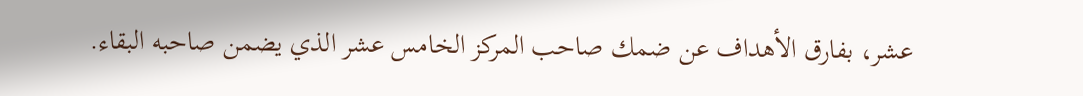عشر، بفارق الأهداف عن ضمك صاحب المركز الخامس عشر الذي يضمن صاحبه البقاء.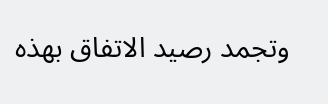وتجمد رصيد الاتفاق بهذه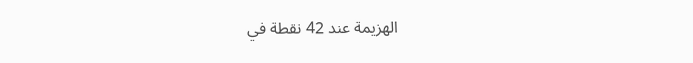الهزيمة عند 42 نقطة في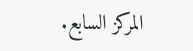المركز السابع.